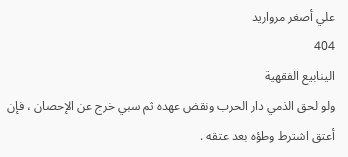علي أصغر مرواريد
404
الينابيع الفقهية
ولو لحق الذمي دار الحرب ونقض عهده ثم سبي خرج عن الإحصان ، فإن أعتق اشترط وطؤه بعد عتقه .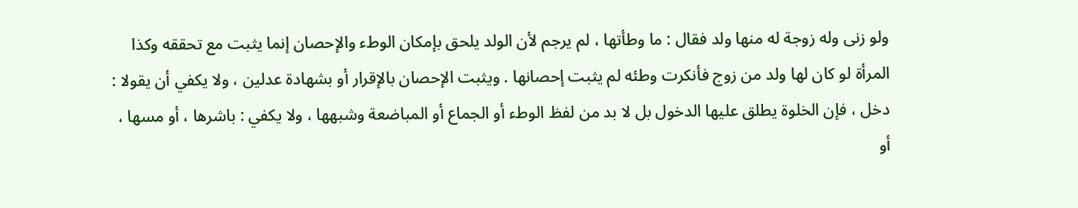ولو زنى وله زوجة له منها ولد فقال : ما وطأتها ، لم يرجم لأن الولد يلحق بإمكان الوطء والإحصان إنما يثبت مع تحققه وكذا المرأة لو كان لها ولد من زوج فأنكرت وطئه لم يثبت إحصانها . ويثبت الإحصان بالإقرار أو بشهادة عدلين ، ولا يكفي أن يقولا : دخل ، فإن الخلوة يطلق عليها الدخول بل لا بد من لفظ الوطء أو الجماع أو المباضعة وشبهها ، ولا يكفي : باشرها ، أو مسها ، أو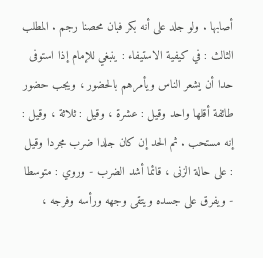أصابها . ولو جلد على أنه بكر فبان محصنا رجم . المطلب الثالث : في كيفية الاستيفاء : ينبغي للإمام إذا استوفى حدا أن يشعر الناس ويأمرهم بالحضور ، ويجب حضور طائفة أقلها واحد وقيل : عشرة ، وقيل : ثلاثة ، وقيل : إنه مستحب . ثم الحد إن كان جلدا ضرب مجردا وقيل : على حالة الزنى ، قائما أشد الضرب - وروي : متوسطا - ويفرق على جسده ويتقى وجهه ورأسه وفرجه ،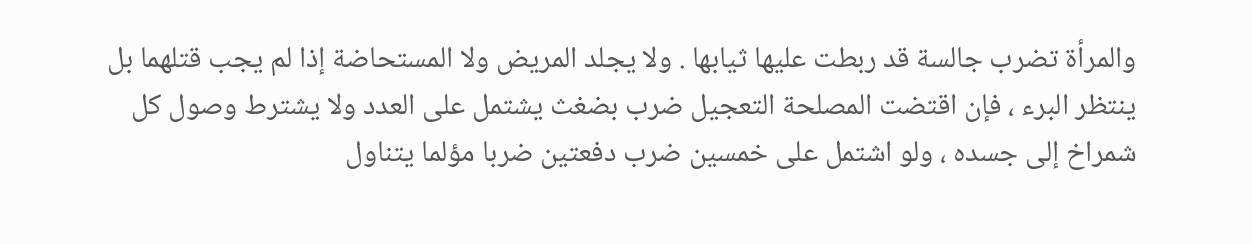والمرأة تضرب جالسة قد ربطت عليها ثيابها . ولا يجلد المريض ولا المستحاضة إذا لم يجب قتلهما بل ينتظر البرء ، فإن اقتضت المصلحة التعجيل ضرب بضغث يشتمل على العدد ولا يشترط وصول كل شمراخ إلى جسده ، ولو اشتمل على خمسين ضرب دفعتين ضربا مؤلما يتناول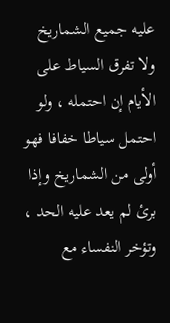عليه جميع الشماريخ ولا تفرق السياط على الأيام إن احتمله ، ولو احتمل سياطا خفافا فهو أولى من الشماريخ وإذا برئ لم يعد عليه الحد ، وتؤخر النفساء مع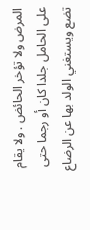المرض ولا تؤخر الحائض . ولا يقام على الحامل جلدا كان أو رجما حتى تضع ويستغني الولد بها عن الرضاع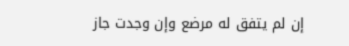إن لم يتفق له مرضع وإن وجدت جاز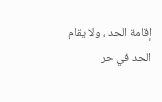إقامة الحد ، ولا يقام الحد في حر